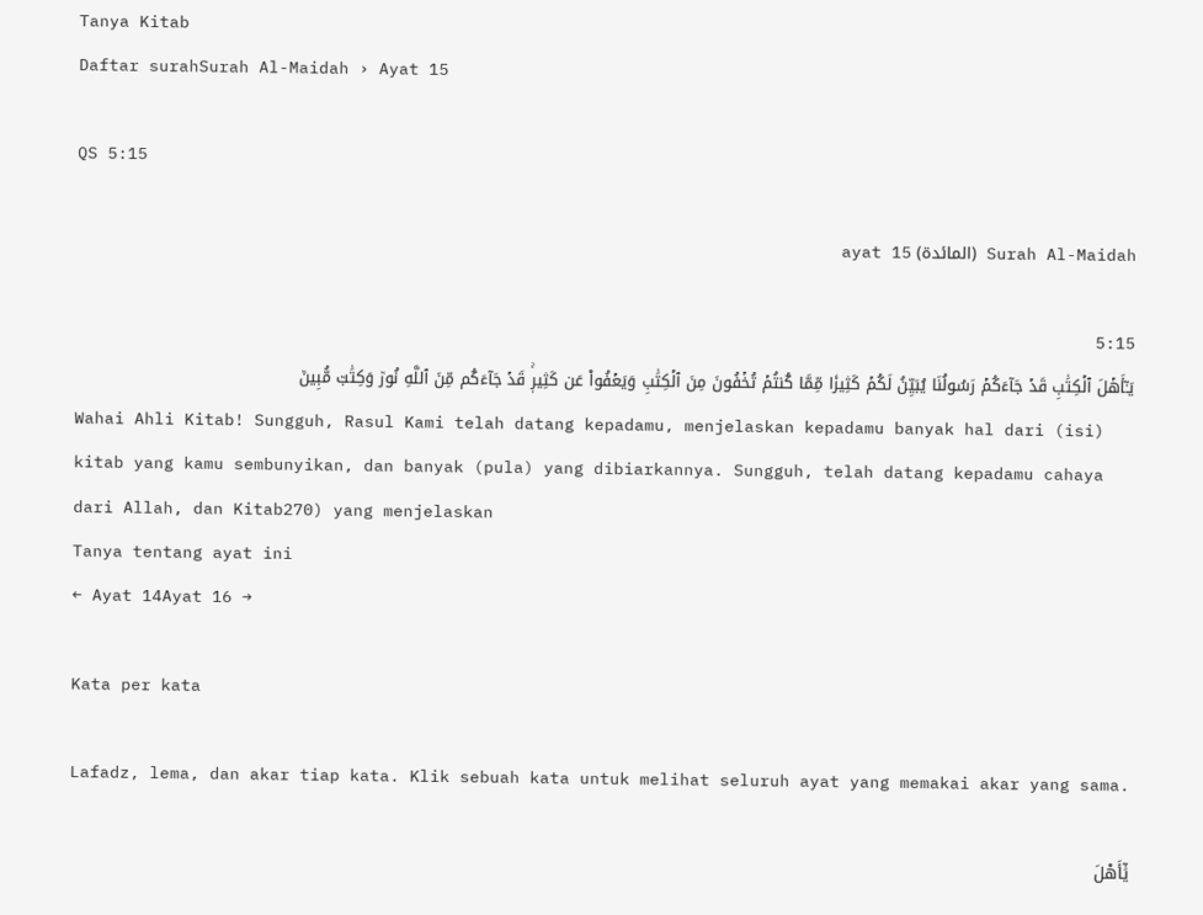Tanya Kitab
Daftar surahSurah Al-Maidah › Ayat 15

QS 5:15

Surah Al-Maidah (المائدة) ayat 15

5:15
يَـٰٓأَهۡلَ ٱلۡكِتَٰبِ قَدۡ جَآءَكُمۡ رَسُولُنَا يُبَيِّنُ لَكُمۡ كَثِيرٗا مِّمَّا كُنتُمۡ تُخۡفُونَ مِنَ ٱلۡكِتَٰبِ وَيَعۡفُواْ عَن كَثِيرٖۚ قَدۡ جَآءَكُم مِّنَ ٱللَّهِ نُورٞ وَكِتَٰبٞ مُّبِينٞ
Wahai Ahli Kitab! Sungguh, Rasul Kami telah datang kepadamu, menjelaskan kepadamu banyak hal dari (isi) kitab yang kamu sembunyikan, dan banyak (pula) yang dibiarkannya. Sungguh, telah datang kepadamu cahaya dari Allah, dan Kitab270) yang menjelaskan
Tanya tentang ayat ini
← Ayat 14Ayat 16 →

Kata per kata

Lafadz, lema, dan akar tiap kata. Klik sebuah kata untuk melihat seluruh ayat yang memakai akar yang sama.

يَٰٓأَهْلَ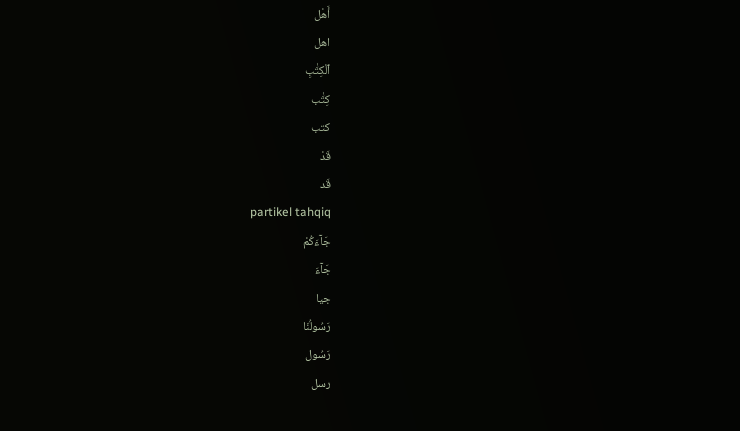أَهْل
اهل
ٱلْكِتَٰبِ
كِتَٰب
كتب
قَدْ
قَد
partikel tahqiq
جَآءَكُمْ
جَآءَ
جيا
رَسُولُنَا
رَسُول
رسل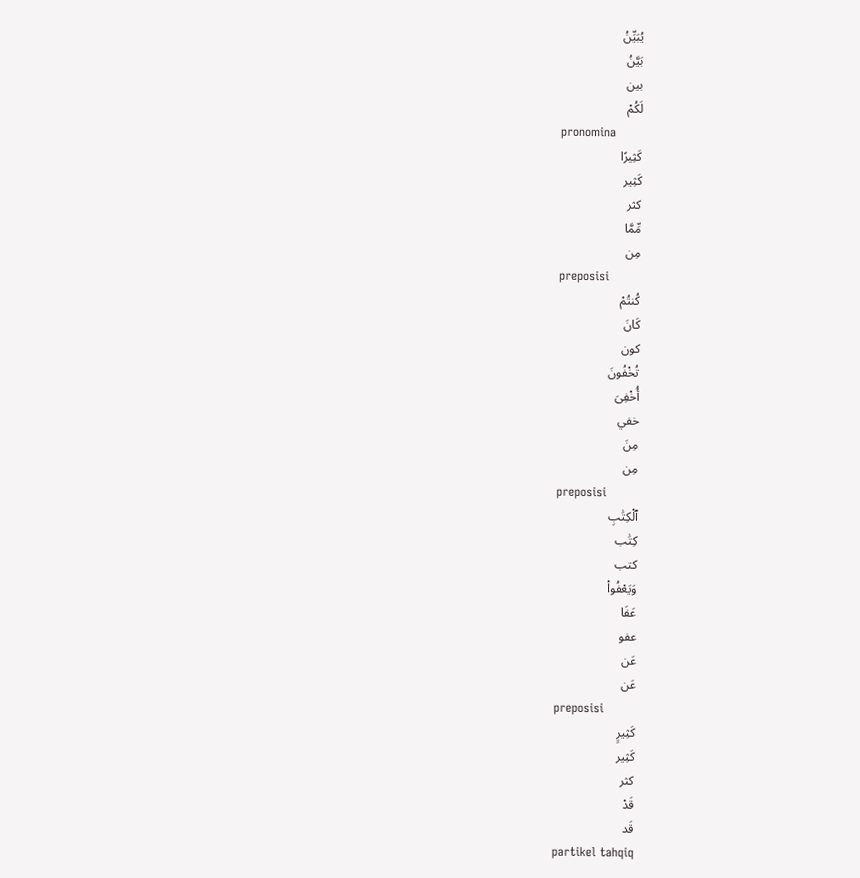يُبَيِّنُ
بَيَّنُ
بين
لَكُمْ
pronomina
كَثِيرًا
كَثِير
كثر
مِّمَّا
مِن
preposisi
كُنتُمْ
كَانَ
كون
تُخْفُونَ
أُخْفِىَ
خفي
مِنَ
مِن
preposisi
ٱلْكِتَٰبِ
كِتَٰب
كتب
وَيَعْفُوا۟
عَفَا
عفو
عَن
عَن
preposisi
كَثِيرٍ
كَثِير
كثر
قَدْ
قَد
partikel tahqiq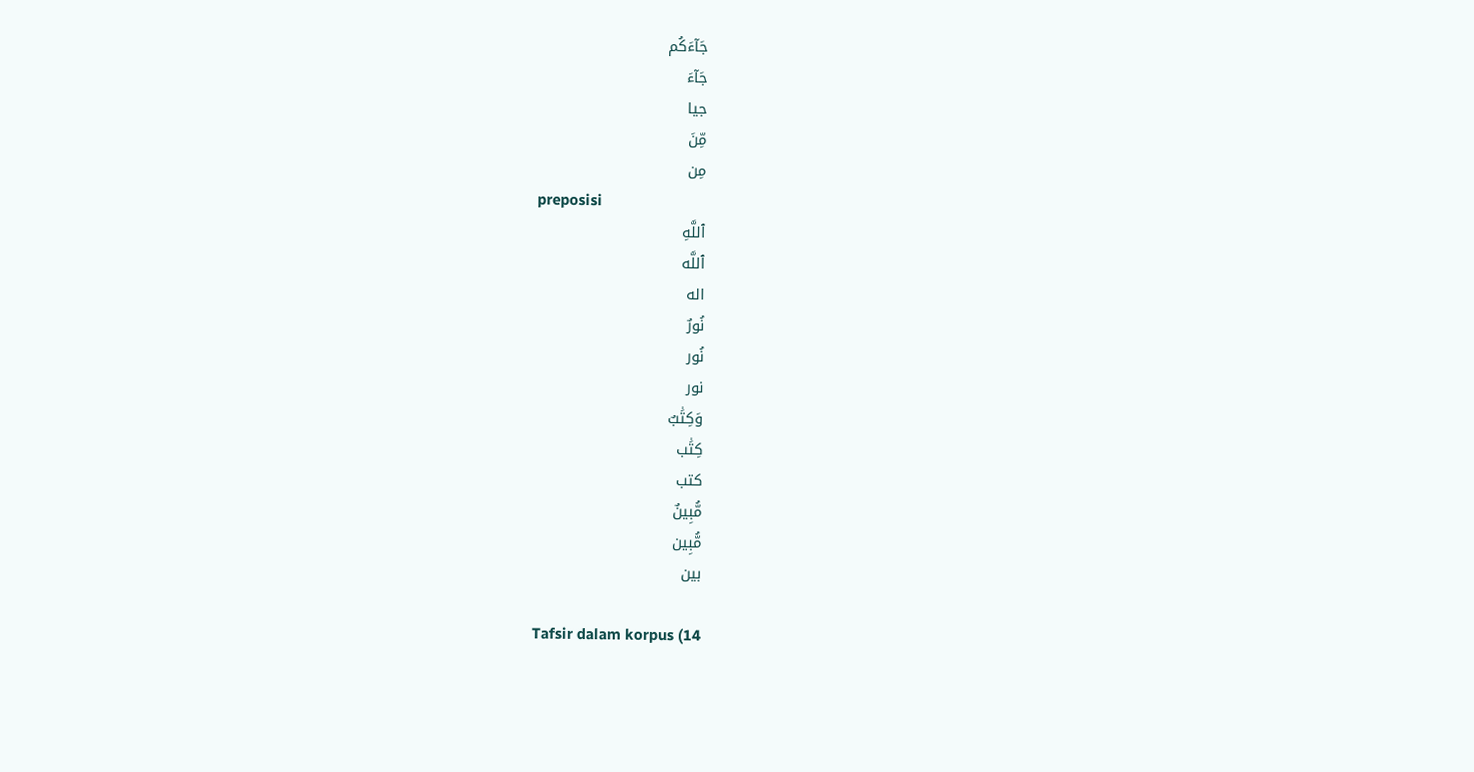جَآءَكُم
جَآءَ
جيا
مِّنَ
مِن
preposisi
ٱللَّهِ
ٱللَّه
اله
نُورٌ
نُور
نور
وَكِتَٰبٌ
كِتَٰب
كتب
مُّبِينٌ
مُّبِين
بين

Tafsir dalam korpus (14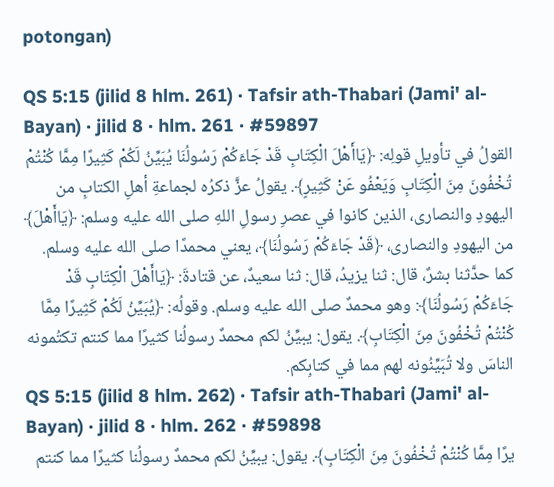potongan)

QS 5:15 (jilid 8 hlm. 261) · Tafsir ath-Thabari (Jami' al-Bayan) · jilid 8 · hlm. 261 · #59897
القولُ في تأويلِ قولِه: ﴿يَاأَهْلَ الْكِتَابِ قَدْ جَاءَكُمْ رَسُولُنَا يُبَيِّنُ لَكُمْ كَثِيرًا مِمَّا كُنْتُمْ تُخْفُونَ مِنَ الْكِتَابِ وَيَعْفُو عَنْ كَثِيرٍ﴾. يقولُ عزَّ ذكرُه لجماعةِ أهلِ الكتابِ من اليهودِ والنصارى، الذين كانوا في عصرِ رسولِ اللهِ صلى الله عليه وسلم: ﴿يَاأَهْلَ﴾ من اليهودِ والنصارى، ﴿قَدْ جَاءَكُمْ رَسُولُنَا﴾، يعني محمدًا صلى الله عليه وسلم. كما حدَّثنا بشرٌ، قال: ثنا يزيدُ، قال: ثنا سعيدٌ، عن قتادةَ: ﴿يَاأَهْلَ الْكِتَابِ قَدْ جَاءَكُمْ رَسُولُنَا﴾: وهو محمدٌ صلى الله عليه وسلم. وقولُه: ﴿يُبَيِّنُ لَكُمْ كَثِيرًا مِمَّا كُنْتُمْ تُخْفُونَ مِنَ الْكِتَابِ﴾. يقول: يبيِّنُ لكم محمدٌ رسولُنا كثيرًا مما كنتم تكتُمونه الناسَ ولا تُبَيِّنُونه لهم مما في كتابِكم.
QS 5:15 (jilid 8 hlm. 262) · Tafsir ath-Thabari (Jami' al-Bayan) · jilid 8 · hlm. 262 · #59898
يرًا مِمَّا كُنْتُمْ تُخْفُونَ مِنَ الْكِتَابِ﴾. يقول: يبيِّنُ لكم محمدٌ رسولُنا كثيرًا مما كنتم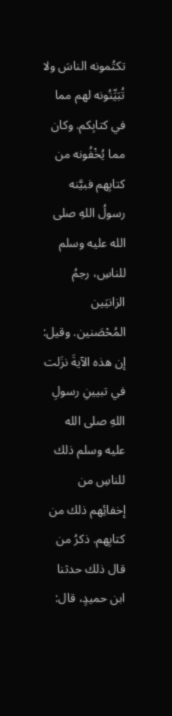تكتُمونه الناسَ ولا تُبَيِّنُونه لهم مما في كتابِكم. وكان مما يُخْفُونه من كتابِهم فبيَّنه رسولُ اللهِ صلى الله عليه وسلم للناسِ، رجمُ الزانيَين المُحْصَنين. وقيل: إن هذه الآيةَ نزَلت في تبيينِ رسولِ اللهِ صلى الله عليه وسلم ذلك للناسِ من إخفائِهم ذلك من كتابِهم. ذكرُ من قال ذلك حدثنا ابن حميدٍ، قال: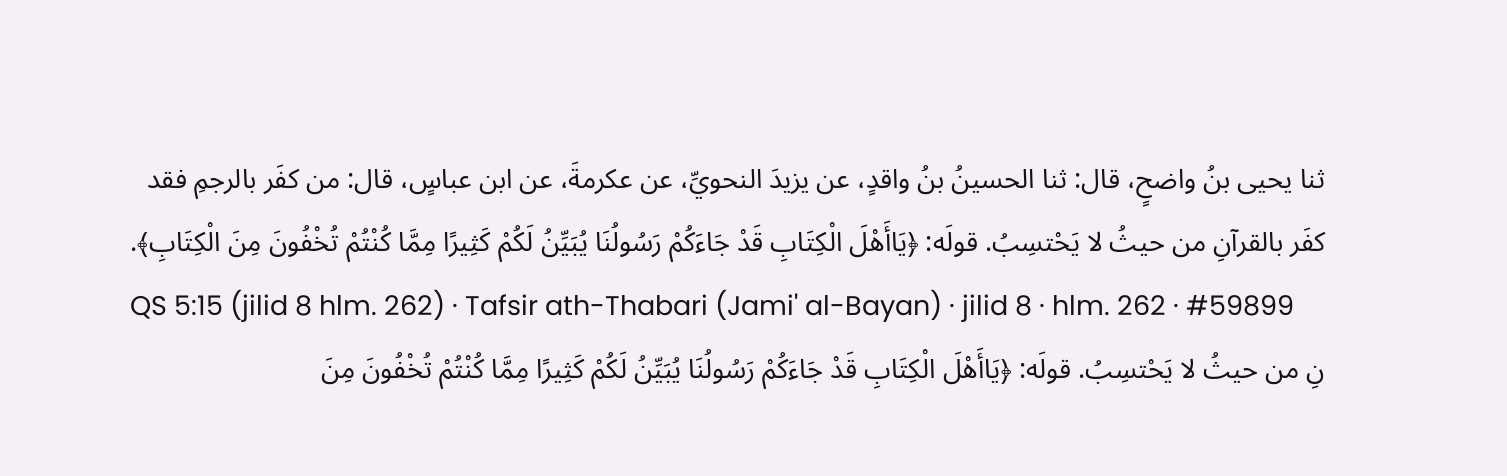ثنا يحيى بنُ واضحٍ، قال: ثنا الحسينُ بنُ واقدٍ، عن يزيدَ النحويِّ، عن عكرمةَ، عن ابن عباسٍ، قال: من كفَر بالرجمِ فقد كفَر بالقرآنِ من حيثُ لا يَحْتسِبُ. قولَه: ﴿يَاأَهْلَ الْكِتَابِ قَدْ جَاءَكُمْ رَسُولُنَا يُبَيِّنُ لَكُمْ كَثِيرًا مِمَّا كُنْتُمْ تُخْفُونَ مِنَ الْكِتَابِ﴾.
QS 5:15 (jilid 8 hlm. 262) · Tafsir ath-Thabari (Jami' al-Bayan) · jilid 8 · hlm. 262 · #59899
نِ من حيثُ لا يَحْتسِبُ. قولَه: ﴿يَاأَهْلَ الْكِتَابِ قَدْ جَاءَكُمْ رَسُولُنَا يُبَيِّنُ لَكُمْ كَثِيرًا مِمَّا كُنْتُمْ تُخْفُونَ مِنَ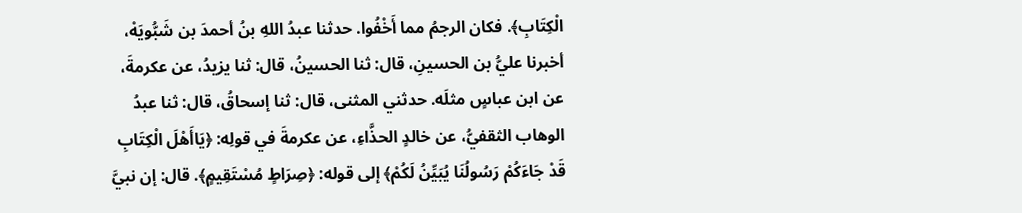الْكِتَابِ﴾. فكان الرجمُ مما أَخْفُوا. حدثنا عبدُ اللهِ بنُ أحمدَ بن شَبُّويَهْ، أخبرنا عليُّ بن الحسينِ، قال: ثنا الحسينُ، قال: ثنا يزيدُ، عن عكرمةَ، عن ابن عباسٍ مثلَه. حدثني المثنى، قال: ثنا إسحاقُ، قال: ثنا عبدُ الوهاب الثقفيُّ، عن خالدٍ الحذَّاءِ، عن عكرمةَ في قولِه: ﴿يَاأَهْلَ الْكِتَابِ قَدْ جَاءَكُمْ رَسُولُنَا يُبَيِّنُ لَكُمْ﴾ إلى قوله: ﴿صِرَاطٍ مُسْتَقِيمٍ﴾. قال: إن نبيَّ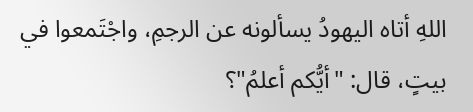اللهِ أتاه اليهودُ يسألونه عن الرجمِ، واجْتَمعوا في بيتٍ، قال: "أيُّكم أعلمُ"؟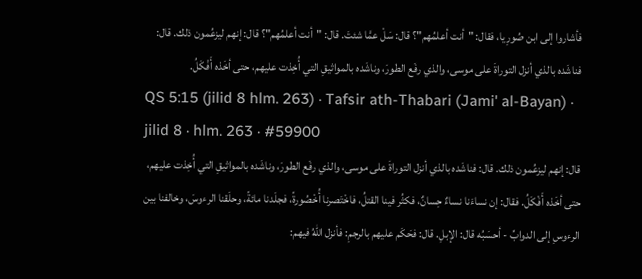فأشاروا إلى ابن صُورِيا، فقال: "أنت أعلمُهم"؟ قال: سَلْ عمَّا شئتَ. قال: "أنت أعلمُهم"؟ قال: إنهم ليزعُمون ذلك. قال: فناشَده بالذي أنزل التوراةَ على موسى، والذي رفَع الطورَ، وناشَده بالمواثيقِ التي أُخِذت عليهم، حتى أخَذه أَفْكَلُ.
QS 5:15 (jilid 8 hlm. 263) · Tafsir ath-Thabari (Jami' al-Bayan) · jilid 8 · hlm. 263 · #59900
قال: إنهم ليزعُمون ذلك. قال: فناشَده بالذي أنزل التوراةَ على موسى، والذي رفَع الطورَ، وناشَده بالمواثيقِ التي أُخِذت عليهم، حتى أخَذه أَفْكَلُ. فقال: إن نساءَنا نساءٌ حِسانٌ، فكثُر فينا القتلُ، فاخْتَصرنا أُخْصُورةً، فجلَدنا مائةً، وحلَقنا الرءوسَ، وخالفنا بين الرءوسِ إلى الدوابِّ - أحسَبُه قال: الإبلِ. قال: فحَكَم عليهم بالرجمِ: فأنزل اللهُ فيهم: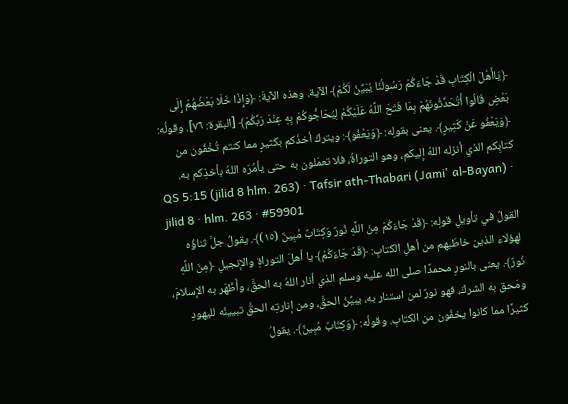﴿يَاأَهْلَ الْكِتَابِ قَدْ جَاءَكُمْ رَسُولُنَا يُبَيِّنُ لَكُمْ﴾ الآية. وهذه الآيةَ: ﴿وَإِذَا خَلَا بَعْضُهُمْ إِلَى بَعْضٍ قَالُوا أَتُحَدِّثُونَهُمْ بِمَا فَتَحَ اللَّهُ عَلَيْكُمْ لِيُحَاجُّوكُمْ بِهِ عِنْدَ رَبِّكُمْ﴾ [البقرة: ٧٦]. وقولُه: ﴿وَيَعْفُو عَنْ كَثِيرٍ﴾. يعنى بقولِه: ﴿وَيَعْفُو﴾: ويتركُ أخذَكم بكثيرٍ مما كنتم تُخْفُون من كتابِكم الذي أنزله اللهُ إليكم، وهو التوراةُ، فلا تعمَلون به حتى يأمُرَه اللهُ بأخذِكم به.
QS 5:15 (jilid 8 hlm. 263) · Tafsir ath-Thabari (Jami' al-Bayan) · jilid 8 · hlm. 263 · #59901
القولُ في تأويلِ قولِه: ﴿قَدْ جَاءَكُمْ مِنَ اللَّهِ نُورٌ وَكِتَابٌ مُبِينٌ (١٥)﴾. يقولُ جلَّ ثناؤُه لهؤلاء الذين خاطَبهم من أهلِ الكتابِ: ﴿قَدْ جَاءَكُمْ﴾ يا أهلَ التوراةِ والإنجيلِ ﴿مِنَ اللَّهِ نُورٌ﴾. يعنى بالنورِ محمدًا صلى الله عليه وسلم الذي أنار اللهُ به الحقَّ، وأَظْهَر به الإسلامَ، ومَحق به الشركَ، فهو نورٌ لمن استنار به، يبيِّنُ الحقَّ، ومن إنارتِه الحقَّ تبيينُه لليهودِ كثيرًا مما كانوا يخفُون من الكتابِ. وقولُه: ﴿وَكِتَابٌ مُبِينٌ﴾. يقولُ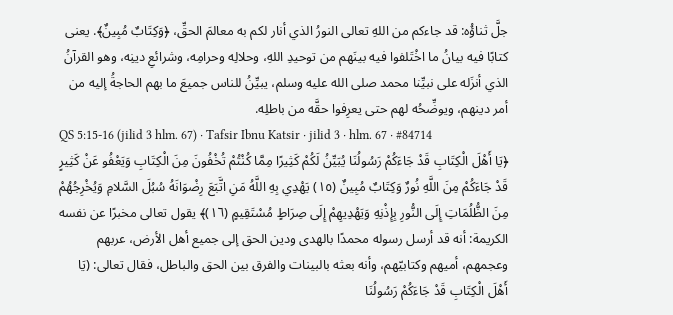جلَّ ثناؤُه: قد جاءكم من اللهِ تعالى النورُ الذي أنار لكم به معالمَ الحقِّ، ﴿وَكِتَابٌ مُبِينٌ﴾. يعنى كتابًا فيه بيانُ ما اخْتَلفوا فيه بينَهم من توحيدِ اللهِ، وحلالِه وحرامِه، وشرائعِ دينِه، وهو القرآنُ الذي أنزَله على نبيِّنا محمد صلى الله عليه وسلم، يبيِّنُ للناس جميعَ ما بهم الحاجةُ إليه من أمر دينهم، ويوضِّحُه لهم حتى يعرِفوا حقَّه من باطلِه.
QS 5:15-16 (jilid 3 hlm. 67) · Tafsir Ibnu Katsir · jilid 3 · hlm. 67 · #84714
﴿يَا أَهْلَ الْكِتَابِ قَدْ جَاءَكُمْ رَسُولُنَا يُبَيِّنُ لَكُمْ كَثِيرًا مِمَّا كُنْتُمْ تُخْفُونَ مِنَ الْكِتَابِ وَيَعْفُو عَنْ كَثِيرٍ قَدْ جَاءَكُمْ مِنَ اللَّهِ نُورٌ وَكِتَابٌ مُبِينٌ (١٥) يَهْدِي بِهِ اللَّهُ مَنِ اتَّبَعَ رِضْوَانَهُ سُبُلَ السَّلامِ وَيُخْرِجُهُمْ مِنَ الظُّلُمَاتِ إِلَى النُّورِ بِإِذْنِهِ وَيَهْدِيهِمْ إِلَى صِرَاطٍ مُسْتَقِيمٍ (١٦)﴾ يقول تعالى مخبرًا عن نفسه الكريمة: أنه قد أرسل رسوله محمدًا بالهدى ودين الحق إلى جميع أهل الأرض، عربهم وعجمهم، أميهم وكتابيّهم، وأنه بعثه بالبينات والفرق بين الحق والباطل، فقال تعالى: (يَا أَهْلَ الْكِتَابِ قَدْ جَاءَكُمْ رَسُولُنَا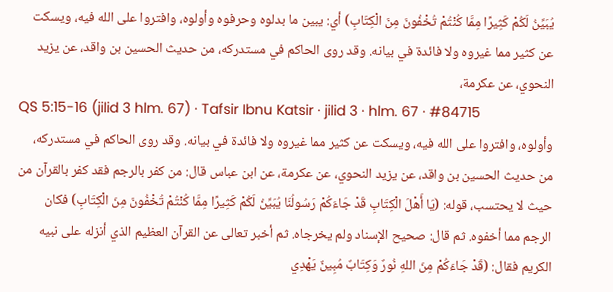يُبَيِّنُ لَكُمْ كَثِيرًا مِمَّا كُنْتُمْ تُخْفُونَ مِنَ الْكِتَابِ) أي: يبين ما بدلوه وحرفوه وأولوه، وافتروا على الله فيه، ويسكت عن كثير مما غيروه ولا فائدة في بيانه. وقد روى الحاكم في مستدركه، من حديث الحسين بن واقد، عن يزيد النحوي، عن عكرمة،
QS 5:15-16 (jilid 3 hlm. 67) · Tafsir Ibnu Katsir · jilid 3 · hlm. 67 · #84715
وأولوه، وافتروا على الله فيه، ويسكت عن كثير مما غيروه ولا فائدة في بيانه. وقد روى الحاكم في مستدركه، من حديث الحسين بن واقد، عن يزيد النحوي، عن عكرمة، عن ابن عباس قال: من كفر بالرجم فقد كفر بالقرآن من حيث لا يحتسب، قوله: (يَا أَهْلَ الْكِتَابِ قَدْ جَاءَكُمْ رَسُولُنَا يُبَيِّنُ لَكُمْ كَثِيرًا مِمَّا كُنْتُمْ تُخْفُونَ مِنَ الْكِتَابِ) فكان الرجم مما أخفوه. ثم قال: صحيح الإسناد ولم يخرجاه. ثم أخبر تعالى عن القرآن العظيم الذي أنزله على نبيه الكريم فقال: (قَدْ جَاءَكُمْ مِنَ اللهِ نُورٌ وَكِتَابٌ مُبِينٌ يَهْدِي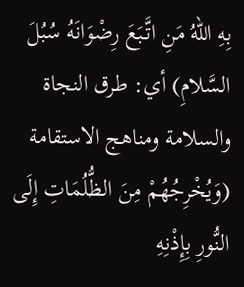بِهِ اللهُ مَنِ اتَّبَعَ رِضْوَانَهُ سُبُلَ السَّلامِ) أي: طرق النجاة والسلامة ومناهج الاستقامة (وَيُخْرِجُهُمْ مِنَ الظُّلُمَاتِ إِلَى النُّورِ بِإِذْنِهِ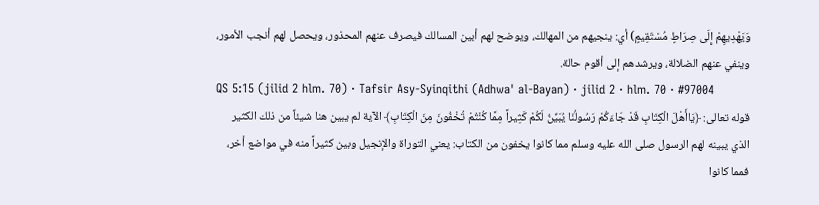وَيَهْدِيهِمْ إِلَى صِرَاطٍ مُسْتَقِيمٍ) أي: ينجيهم من المهالك، ويوضح لهم أبين المسالك فيصرف عنهم المحذور، ويحصل لهم أنجب الأمور، وينفي عنهم الضلالة، ويرشدهم إلى أقوم حالة.
QS 5:15 (jilid 2 hlm. 70) · Tafsir Asy-Syinqithi (Adhwa' al-Bayan) · jilid 2 · hlm. 70 · #97004
قوله تعالى: ﴿يَاأَهْلَ الْكِتَابِ قَدْ جَاءَكُمْ رَسُولُنَا يُبَيِّنُ لَكُمْ كَثِيراً مِمَّا كُنْتُمْ تُخْفُونَ مِنَ الْكِتَابِ﴾ الآية لم يبين هنا شيئاً من ذلك الكثير الذي يبينه لهم الرسول صلى الله عليه وسلم مما كانوا يخفون من الكتاب: يعني التوراة والإنجيل وبين كثيراً منه في مواضع أخر، فمما كانوا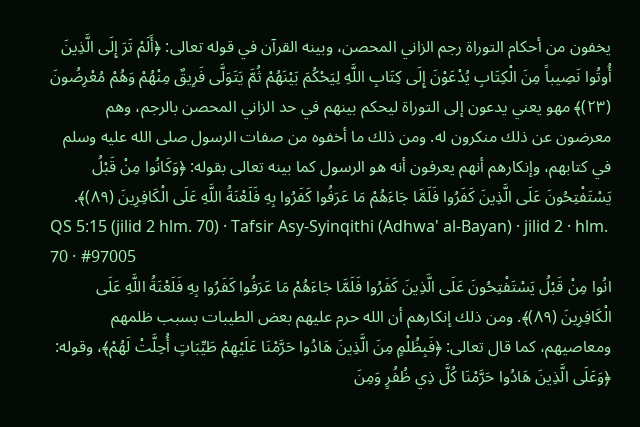يخفون من أحكام التوراة رجم الزاني المحصن، وبينه القرآن في قوله تعالى: ﴿أَلَمْ تَرَ إِلَى الَّذِينَ أُوتُوا نَصِيباً مِنَ الْكِتَابِ يُدْعَوْنَ إِلَى كِتَابِ اللَّهِ لِيَحْكُمَ بَيْنَهُمْ ثُمَّ يَتَوَلَّى فَرِيقٌ مِنْهُمْ وَهُمْ مُعْرِضُونَ (٢٣)﴾ مهو يعني يدعون إلى التوراة ليحكم بينهم في حد الزاني المحصن بالرجم، وهم معرضون عن ذلك منكرون له. ومن ذلك ما أخفوه من صفات الرسول صلى الله عليه وسلم في كتابهم، وإنكارهم أنهم يعرفون أنه هو الرسول كما بينه تعالى بقوله: ﴿وَكَانُوا مِنْ قَبْلُ يَسْتَفْتِحُونَ عَلَى الَّذِينَ كَفَرُوا فَلَمَّا جَاءَهُمْ مَا عَرَفُوا كَفَرُوا بِهِ فَلَعْنَةُ اللَّهِ عَلَى الْكَافِرِينَ (٨٩)﴾.
QS 5:15 (jilid 2 hlm. 70) · Tafsir Asy-Syinqithi (Adhwa' al-Bayan) · jilid 2 · hlm. 70 · #97005
انُوا مِنْ قَبْلُ يَسْتَفْتِحُونَ عَلَى الَّذِينَ كَفَرُوا فَلَمَّا جَاءَهُمْ مَا عَرَفُوا كَفَرُوا بِهِ فَلَعْنَةُ اللَّهِ عَلَى الْكَافِرِينَ (٨٩)﴾. ومن ذلك إنكارهم أن الله حرم عليهم بعض الطيبات بسبب ظلمهم ومعاصيهم، كما قال تعالى: ﴿فَبِظُلْمٍ مِنَ الَّذِينَ هَادُوا حَرَّمْنَا عَلَيْهِمْ طَيِّبَاتٍ أُحِلَّتْ لَهُمْ﴾، وقوله: ﴿وَعَلَى الَّذِينَ هَادُوا حَرَّمْنَا كُلَّ ذِي ظُفُرٍ وَمِنَ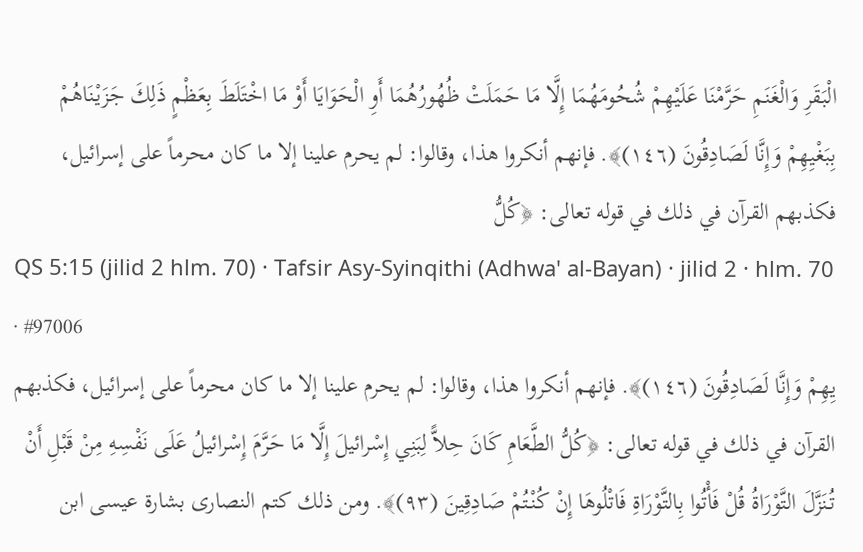الْبَقَرِ وَالْغَنَمِ حَرَّمْنَا عَلَيْهِمْ شُحُومَهُمَا إِلَّا مَا حَمَلَتْ ظُهُورُهُمَا أَوِ الْحَوَايَا أَوْ مَا اخْتَلَطَ بِعَظْمٍ ذَلِكَ جَزَيْنَاهُمْ بِبَغْيِهِمْ وَإِنَّا لَصَادِقُونَ (١٤٦)﴾. فإنهم أنكروا هذا، وقالوا: لم يحرم علينا إلا ما كان محرماً على إسرائيل، فكذبهم القرآن في ذلك في قوله تعالى: ﴿كُلُّ
QS 5:15 (jilid 2 hlm. 70) · Tafsir Asy-Syinqithi (Adhwa' al-Bayan) · jilid 2 · hlm. 70 · #97006
يِهِمْ وَإِنَّا لَصَادِقُونَ (١٤٦)﴾. فإنهم أنكروا هذا، وقالوا: لم يحرم علينا إلا ما كان محرماً على إسرائيل، فكذبهم القرآن في ذلك في قوله تعالى: ﴿كُلُّ الطَّعَامِ كَانَ حِلاًّ لِبَنِي إِسْرائيلَ إِلَّا مَا حَرَّمَ إِسْرائيلُ عَلَى نَفْسِهِ مِنْ قَبْلِ أَنْ تُنَزَّلَ التَّوْرَاةُ قُلْ فَأْتُوا بِالتَّوْرَاةِ فَاتْلُوهَا إِنْ كُنْتُمْ صَادِقِينَ (٩٣)﴾. ومن ذلك كتم النصارى بشارة عيسى ابن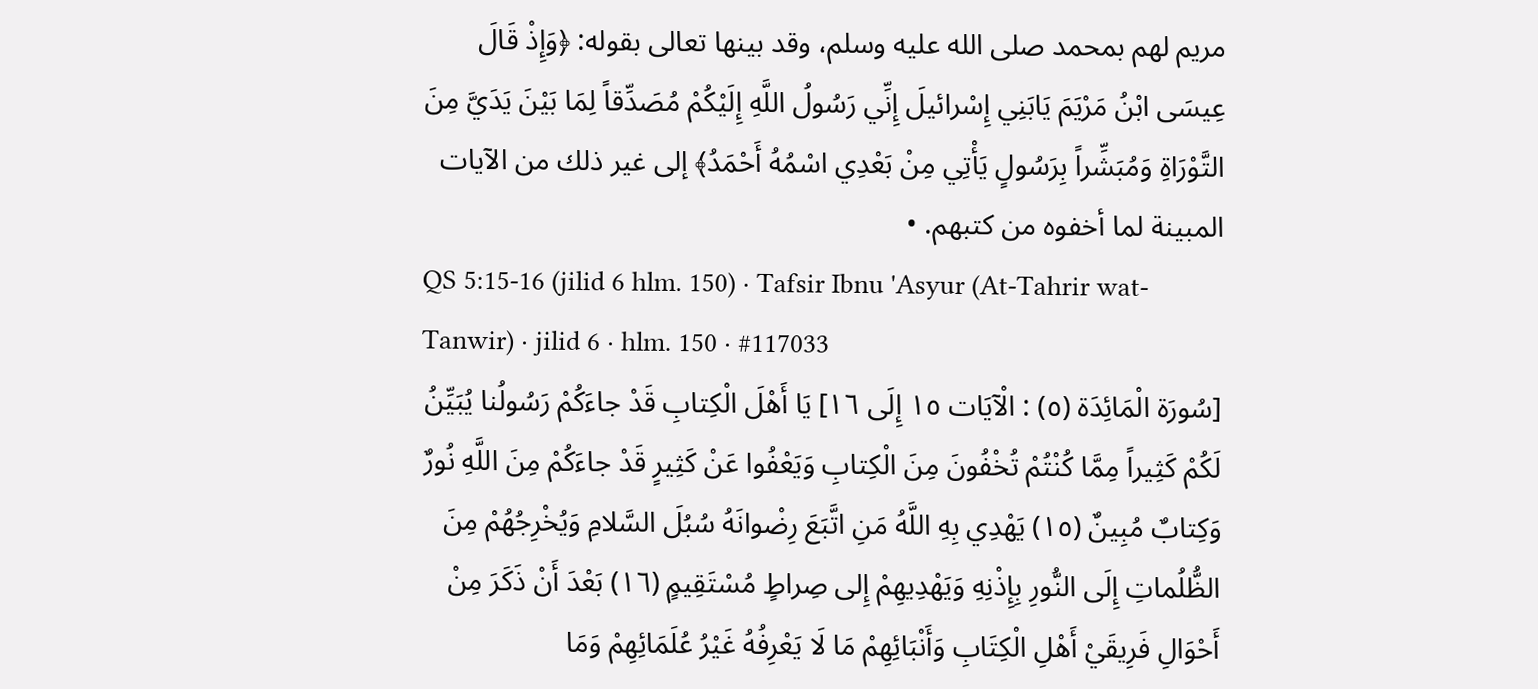مريم لهم بمحمد صلى الله عليه وسلم، وقد بينها تعالى بقوله: ﴿وَإِذْ قَالَ عِيسَى ابْنُ مَرْيَمَ يَابَنِي إِسْرائيلَ إِنِّي رَسُولُ اللَّهِ إِلَيْكُمْ مُصَدِّقاً لِمَا بَيْنَ يَدَيَّ مِنَ التَّوْرَاةِ وَمُبَشِّراً بِرَسُولٍ يَأْتِي مِنْ بَعْدِي اسْمُهُ أَحْمَدُ﴾ إلى غير ذلك من الآيات المبينة لما أخفوه من كتبهم. •
QS 5:15-16 (jilid 6 hlm. 150) · Tafsir Ibnu 'Asyur (At-Tahrir wat-Tanwir) · jilid 6 · hlm. 150 · #117033
[سُورَة الْمَائِدَة (٥) : الْآيَات ١٥ إِلَى ١٦] يَا أَهْلَ الْكِتابِ قَدْ جاءَكُمْ رَسُولُنا يُبَيِّنُ لَكُمْ كَثِيراً مِمَّا كُنْتُمْ تُخْفُونَ مِنَ الْكِتابِ وَيَعْفُوا عَنْ كَثِيرٍ قَدْ جاءَكُمْ مِنَ اللَّهِ نُورٌ وَكِتابٌ مُبِينٌ (١٥) يَهْدِي بِهِ اللَّهُ مَنِ اتَّبَعَ رِضْوانَهُ سُبُلَ السَّلامِ وَيُخْرِجُهُمْ مِنَ الظُّلُماتِ إِلَى النُّورِ بِإِذْنِهِ وَيَهْدِيهِمْ إِلى صِراطٍ مُسْتَقِيمٍ (١٦) بَعْدَ أَنْ ذَكَرَ مِنْ أَحْوَالِ فَرِيقَيْ أَهْلِ الْكِتَابِ وَأَنْبَائِهِمْ مَا لَا يَعْرِفُهُ غَيْرُ عُلَمَائِهِمْ وَمَا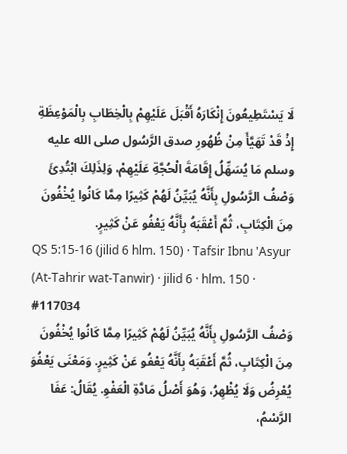لَا يَسْتَطِيعُونَ إِنْكَارَهُ أَقْبَلَ عَلَيْهِمْ بِالْخِطَابِ بِالْمَوْعِظَةِ إِذْ قَدْ تَهَيَّأَ مِنْ ظُهُورِ صدق الرَّسُول صلى الله عليه وسلم مَا يُسَهِّلُ إِقَامَةَ الْحُجَّةِ عَلَيْهِمْ، وَلِذَلِكَ ابْتُدِئَ وَصْفُ الرَّسُولِ بِأَنَّهُ يُبَيِّنُ لَهُمْ كَثِيرًا مِمَّا كَانُوا يُخْفُونَ مِنَ الْكِتَابِ، ثُمَّ أَعْقَبَهُ بِأَنَّهُ يَعْفُو عَنْ كَثِيرٍ.
QS 5:15-16 (jilid 6 hlm. 150) · Tafsir Ibnu 'Asyur (At-Tahrir wat-Tanwir) · jilid 6 · hlm. 150 · #117034
وَصْفُ الرَّسُولِ بِأَنَّهُ يُبَيِّنُ لَهُمْ كَثِيرًا مِمَّا كَانُوا يُخْفُونَ مِنَ الْكِتَابِ، ثُمَّ أَعْقَبَهُ بِأَنَّهُ يَعْفُو عَنْ كَثِيرٍ. وَمَعْنَى يَعْفُوَ يُعْرِضُ وَلَا يُظْهِرُ، وَهُوَ أَصْلُ مَادَّةِ الْعَفْوِ. يُقَالُ: عَفَا الرَّسْمُ،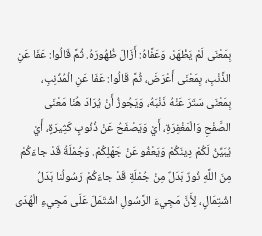بِمَعْنَى لَمْ يَظْهَرْ، وَعَفَّاهُ: أَزَالَ ظُهُورَهُ. ثُمَّ قَالُوا: عَفَا عَنِ الذَّنْبِ، بِمَعْنَى أَعْرَضَ، ثُمَّ قَالُوا: عَفَا عَنِ الْمُذْنِبِ، بِمَعْنَى سَتَرَ عَنْهُ ذَنْبَهُ، وَيَجُوزُ أَنْ يُرَادَ هُنَا مَعْنَى الصَّفْحِ وَالْمَغْفِرَةِ، أَيْ وَيَصْفَحُ عَنْ ذُنُوبٍ كَثِيرَةٍ، أَيْ يُبَيِّنُ لَكُمْ دِينَكُمْ وَيَعْفُو عَنْ جَهْلِكُمْ. وَجُمْلَةُ قَدْ جاءَكُمْ مِنَ اللَّهِ نُورٌ بَدَلٌ مِنْ جُمْلَةِ قَدْ جاءَكُمْ رَسُولُنا بَدَلُ اشْتِمَالٍ، لِأَنَّ مَجِيءَ الرَّسُولِ اشْتَمَلَ عَلَى مَجِيءِ الْهُدَى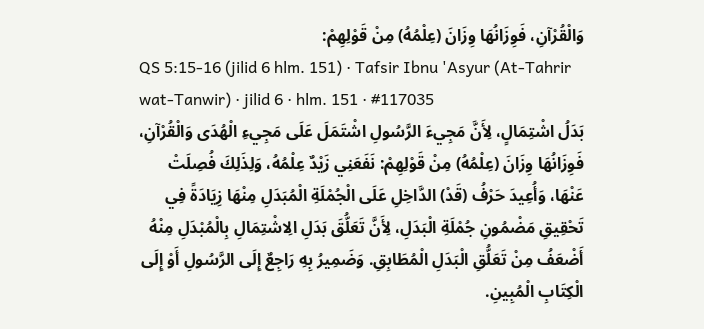وَالْقُرْآنِ، فَوِزَانُهَا وِزَانَ (عِلْمُهُ) مِنْ قَوْلِهِمْ:
QS 5:15-16 (jilid 6 hlm. 151) · Tafsir Ibnu 'Asyur (At-Tahrir wat-Tanwir) · jilid 6 · hlm. 151 · #117035
بَدَلُ اشْتِمَالٍ، لِأَنَّ مَجِيءَ الرَّسُولِ اشْتَمَلَ عَلَى مَجِيءِ الْهُدَى وَالْقُرْآنِ، فَوِزَانُهَا وِزَانَ (عِلْمُهُ) مِنْ قَوْلِهِمْ: نَفَعَنِي زَيْدٌ عِلْمُهُ، وَلِذَلِكَ فُصِلَتْ عَنْهَا، وَأُعِيدَ حَرْفُ (قَدْ) الدَّاخِلِ عَلَى الْجُمْلَةِ الْمُبَدَلِ مِنْهَا زِيَادَةً فِي تَحْقِيقِ مَضْمُونِ جُمْلَةِ الْبَدَلِ، لِأَنَّ تَعَلُّقَ بَدَلِ الِاشْتِمَالِ بِالْمُبْدَلِ مِنْهُ أَضْعَفُ مِنْ تَعَلُّقِ الْبَدَلِ الْمُطَابِقِ. وَضَمِيرُ بِهِ رَاجِعٌ إِلَى الرَّسُولِ أَوْ إِلَى الْكِتَابِ الْمُبِينِ.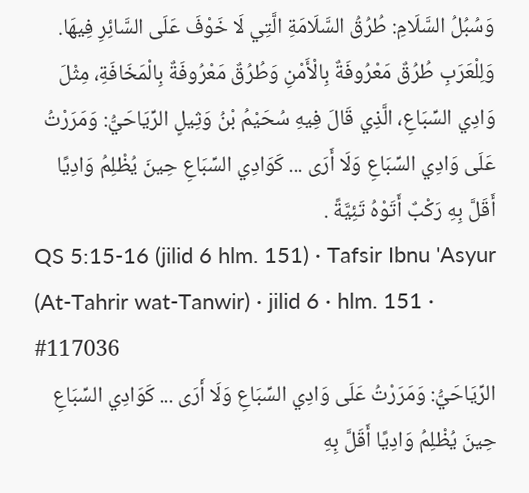وَسُبُلُ السَّلَامِ: طُرُقُ السَّلَامَةِ الَّتِي لَا خَوْفَ عَلَى السَّائِرِ فِيهَا. وَلِلْعَرَبِ طُرُقٌ مَعْرُوفَةٌ بِالْأَمْنِ وَطُرُقٌ مَعْرُوفَةٌ بِالْمَخَافَةِ، مِثْلَ وَادِي السِّبَاعِ، الَّذِي قَالَ فِيهِ سُحَيْمُ بْنُ وَثِيلٍ الرِّيَاحَيُّ: وَمَرَرْتُ عَلَى وَادِي السِّبَاعِ وَلَا أَرَى ... كَوَادِي السِّبَاعِ حِينَ يُظْلِمُ وَادِيًا أَقَلَّ بِهِ رَكْبٌ أَتَوْهُ تَئِيَّةً .
QS 5:15-16 (jilid 6 hlm. 151) · Tafsir Ibnu 'Asyur (At-Tahrir wat-Tanwir) · jilid 6 · hlm. 151 · #117036
الرِّيَاحَيُّ: وَمَرَرْتُ عَلَى وَادِي السِّبَاعِ وَلَا أَرَى ... كَوَادِي السِّبَاعِ حِينَ يُظْلِمُ وَادِيًا أَقَلَّ بِهِ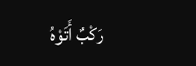رَكْبٌ أَتَوْهُ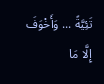تَئِيَّةً ... وَأَخْوَفَ إِلَّا مَا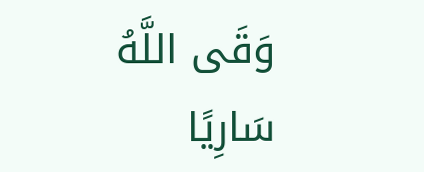وَقَى اللَّهُ سَارِيًا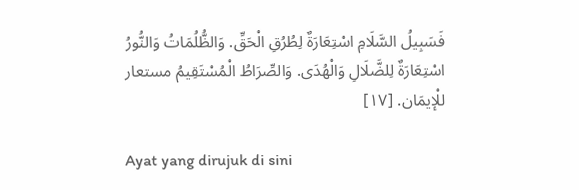فَسَبِيلُ السَّلَامِ اسْتِعَارَةٌ لِطُرُقِ الْحَقِّ. وَالظُّلُمَاتُ وَالنُّورُ اسْتِعَارَةٌ لِلضَّلَالِ وَالْهُدَى. وَالصِّرَاطُ الْمُسْتَقِيمُ مستعار للْإيمَان. [١٧]

Ayat yang dirujuk di sini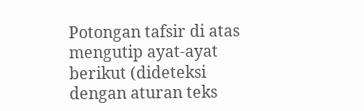Potongan tafsir di atas mengutip ayat-ayat berikut (dideteksi dengan aturan teks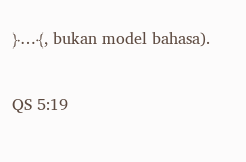﴿…﴾, bukan model bahasa).

QS 5:19